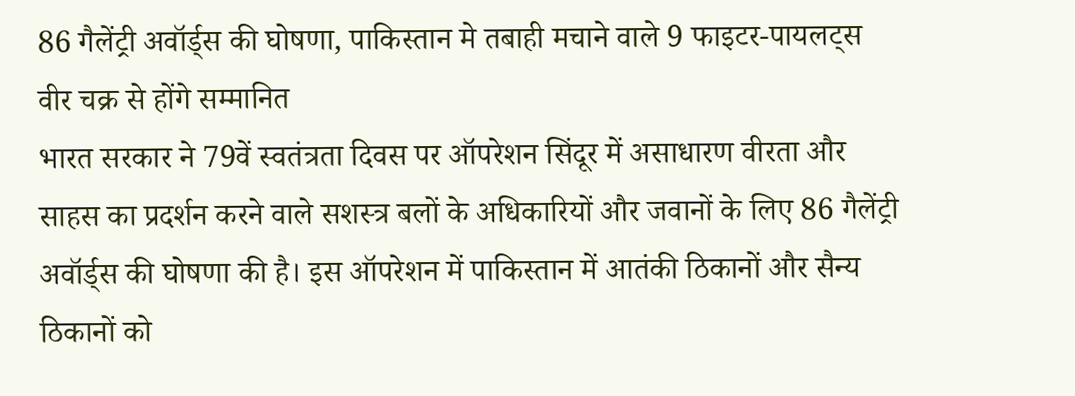86 गैलेंट्री अवॉर्ड्स की घोषणा, पाकिस्तान मे तबाही मचाने वाले 9 फाइटर-पायलट्स वीर चक्र से होंगे सम्मानित
भारत सरकार ने 79वें स्वतंत्रता दिवस पर ऑपरेशन सिंदूर में असाधारण वीरता और साहस का प्रदर्शन करने वाले सशस्त्र बलों के अधिकारियों और जवानों के लिए 86 गैलेंट्री अवॉर्ड्स की घोषणा की है। इस ऑपरेशन में पाकिस्तान में आतंकी ठिकानों और सैन्य ठिकानों को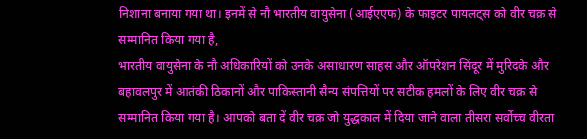निशाना बनाया गया था। इनमें से नौ भारतीय वायुसेना (आईएएफ) के फाइटर पायलट्स को वीर चक्र से सम्मानित किया गया है,
भारतीय वायुसेना के नौ अधिकारियों को उनके असाधारण साहस और ऑपरेशन सिंदूर में मुरिदके और बहावलपुर में आतंकी ठिकानों और पाकिस्तानी सैन्य संपत्तियों पर सटीक हमलों के लिए वीर चक्र से सम्मानित किया गया है। आपको बता दें वीर चक्र जो युद्धकाल में दिया जाने वाला तीसरा सर्वोच्च वीरता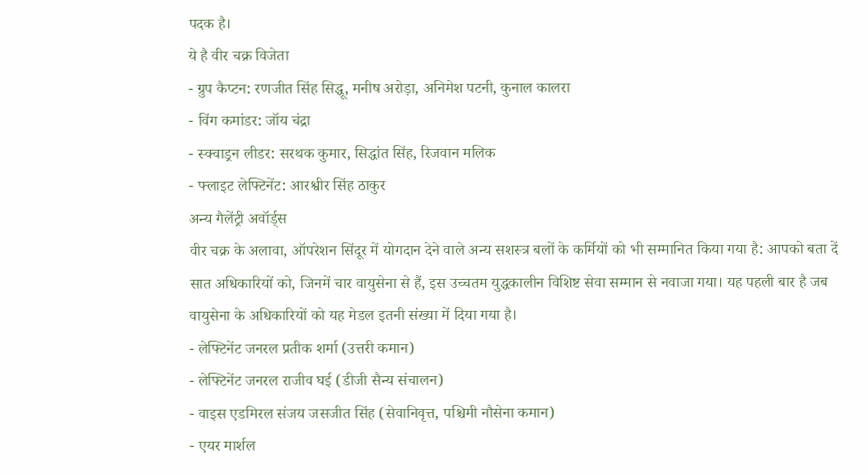पदक है।
ये है वीर चक्र विजेता
- ग्रुप कैप्टन: रणजीत सिंह सिद्धू, मनीष अरोड़ा, अनिमेश पटनी, कुनाल कालरा
- विंग कमांडर: जॉय चंद्रा
- स्क्वाड्रन लीडर: सरथक कुमार, सिद्धांत सिंह, रिजवान मलिक
- फ्लाइट लेफ्टिनेंट: आरश्वीर सिंह ठाकुर
अन्य गैलेंट्री अवॉर्ड्स
वीर चक्र के अलावा, ऑपरेशन सिंदूर में योगदान देने वाले अन्य सशस्त्र बलों के कर्मियों को भी सम्मानित किया गया है: आपको बता दें सात अधिकारियों को, जिनमें चार वायुसेना से हैं, इस उच्चतम युद्धकालीन विशिष्ट सेवा सम्मान से नवाजा गया। यह पहली बार है जब वायुसेना के अधिकारियों को यह मेडल इतनी संख्या में दिया गया है।
- लेफ्टिनेंट जनरल प्रतीक शर्मा (उत्तरी कमान)
- लेफ्टिनेंट जनरल राजीव घई (डीजी सैन्य संचालन)
- वाइस एडमिरल संजय जसजीत सिंह (सेवानिवृत्त, पश्चिमी नौसेना कमान)
- एयर मार्शल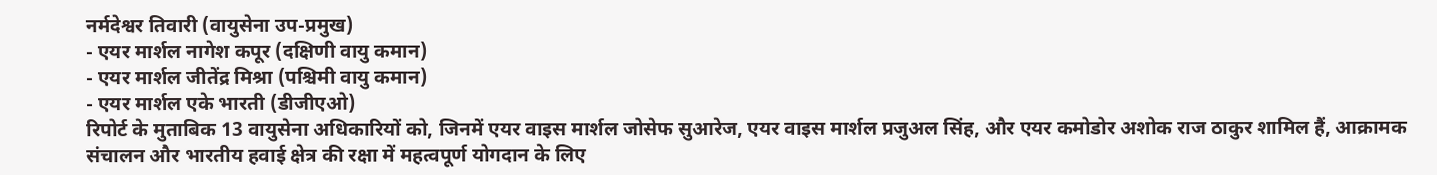नर्मदेश्वर तिवारी (वायुसेना उप-प्रमुख)
- एयर मार्शल नागेश कपूर (दक्षिणी वायु कमान)
- एयर मार्शल जीतेंद्र मिश्रा (पश्चिमी वायु कमान)
- एयर मार्शल एके भारती (डीजीएओ)
रिपोर्ट के मुताबिक 13 वायुसेना अधिकारियों को, जिनमें एयर वाइस मार्शल जोसेफ सुआरेज, एयर वाइस मार्शल प्रजुअल सिंह, और एयर कमोडोर अशोक राज ठाकुर शामिल हैं, आक्रामक संचालन और भारतीय हवाई क्षेत्र की रक्षा में महत्वपूर्ण योगदान के लिए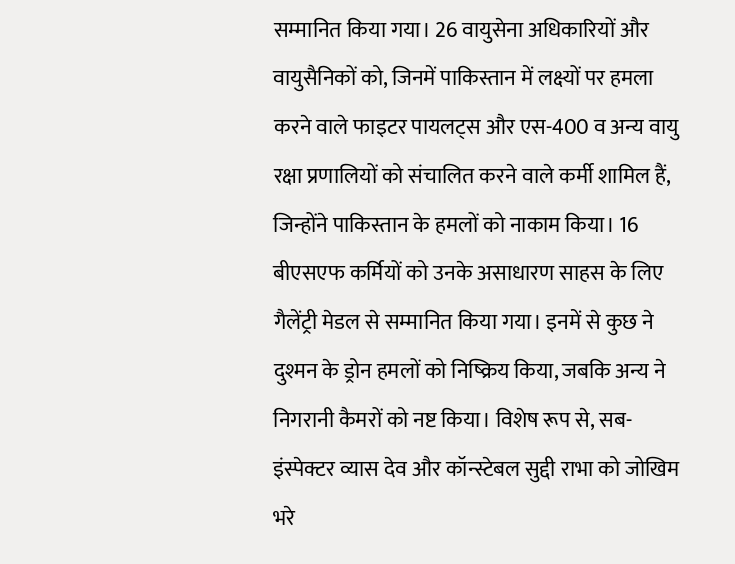सम्मानित किया गया। 26 वायुसेना अधिकारियों और वायुसैनिकों को, जिनमें पाकिस्तान में लक्ष्यों पर हमला करने वाले फाइटर पायलट्स और एस-400 व अन्य वायु रक्षा प्रणालियों को संचालित करने वाले कर्मी शामिल हैं, जिन्होंने पाकिस्तान के हमलों को नाकाम किया। 16 बीएसएफ कर्मियों को उनके असाधारण साहस के लिए गैलेंट्री मेडल से सम्मानित किया गया। इनमें से कुछ ने दुश्मन के ड्रोन हमलों को निष्क्रिय किया, जबकि अन्य ने निगरानी कैमरों को नष्ट किया। विशेष रूप से, सब-इंस्पेक्टर व्यास देव और कॉन्स्टेबल सुद्दी राभा को जोखिम भरे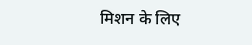मिशन के लिए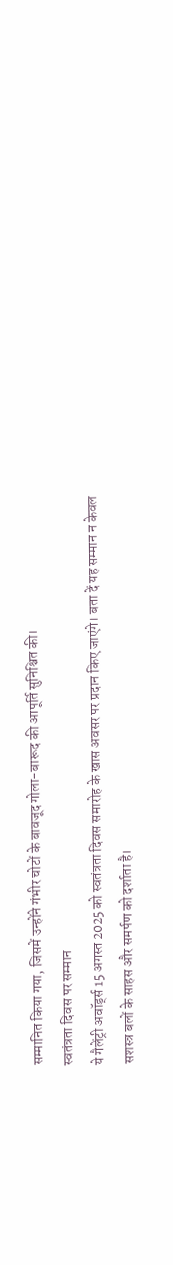सम्मानित किया गया, जिसमें उन्होंने गंभीर चोटों के बावजूद गोला-बारूद की आपूर्ति सुनिश्चित की।
स्वतंत्रता दिवस पर सम्मान
ये गैलेंट्री अवॉर्ड्स 15 अगस्त 2025 को स्वतंत्रता दिवस समारोह के खास अवसर पर प्रदान किए जाएंगे। बता दें यह सम्मान न केवल सशस्त्र बलों के साहस और समर्पण को दर्शाता है।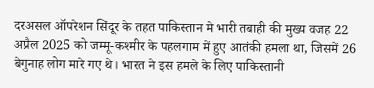दरअसल ऑपरेशन सिंदूर के तहत पाकिस्तान मे भारी तबाही की मुख्य वजह 22 अप्रैल 2025 को जम्मू-कश्मीर के पहलगाम में हुए आतंकी हमला था, जिसमें 26 बेगुनाह लोग मारे गए थे। भारत ने इस हमले के लिए पाकिस्तानी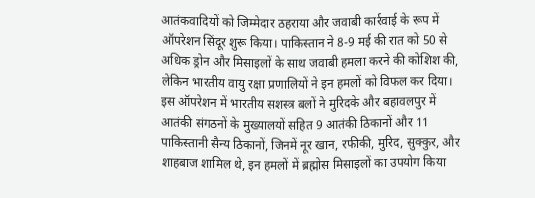आतंकवादियों को जिम्मेदार ठहराया और जवाबी कार्रवाई के रूप में ऑपरेशन सिंदूर शुरू किया। पाकिस्तान ने 8-9 मई की रात को 50 से अधिक ड्रोन और मिसाइलों के साथ जवाबी हमला करने की कोशिश की, लेकिन भारतीय वायु रक्षा प्रणालियों ने इन हमलों को विफल कर दिया। इस ऑपरेशन में भारतीय सशस्त्र बलों ने मुरिदके और बहावलपुर में आतंकी संगठनों के मुख्यालयों सहित 9 आतंकी ठिकानों और 11 पाकिस्तानी सैन्य ठिकानों, जिनमें नूर खान, रफीकी, मुरिद, सुक्कुर, और शाहबाज शामिल थे, इन हमलों में ब्रह्मोस मिसाइलों का उपयोग किया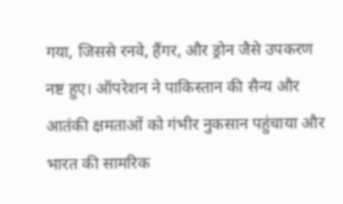गया, जिससे रनवे, हैंगर, और ड्रोन जैसे उपकरण नष्ट हुए। ऑपरेशन ने पाकिस्तान की सैन्य और आतंकी क्षमताओं को गंभीर नुकसान पहुंचाया और भारत की सामरिक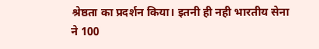श्रेष्ठता का प्रदर्शन किया। इतनी ही नही भारतीय सेना ने 100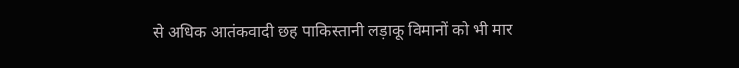से अधिक आतंकवादी छह पाकिस्तानी लड़ाकू विमानों को भी मार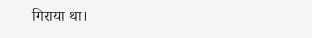गिराया था।